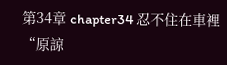第34章 chapter34 忍不住在車裡
“原諒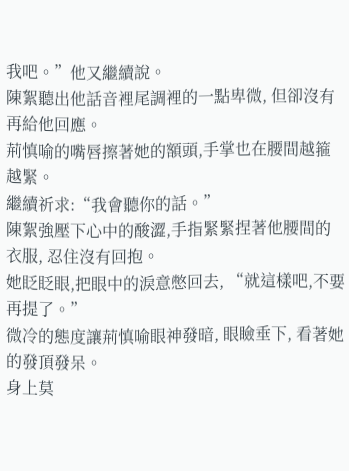我吧。”他又繼續說。
陳絮聽出他話音裡尾調裡的一點卑微, 但卻沒有再給他回應。
荊慎喻的嘴唇擦著她的額頭,手掌也在腰間越箍越緊。
繼續祈求:“我會聽你的話。”
陳絮強壓下心中的酸澀,手指緊緊捏著他腰間的衣服, 忍住沒有回抱。
她眨眨眼,把眼中的淚意憋回去, “就這樣吧,不要再提了。”
微冷的態度讓荊慎喻眼神發暗, 眼瞼垂下, 看著她的發頂發呆。
身上莫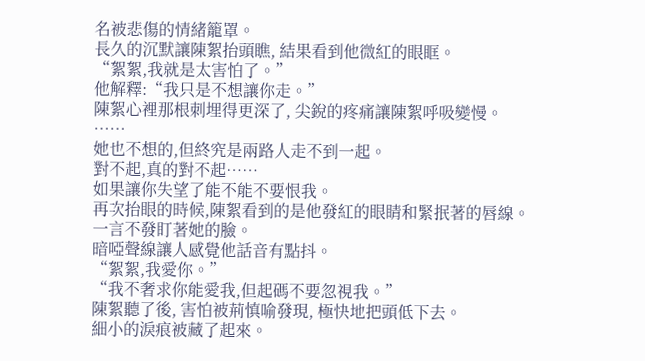名被悲傷的情緒籠罩。
長久的沉默讓陳絮抬頭瞧, 結果看到他微紅的眼眶。
“絮絮,我就是太害怕了。”
他解釋:“我只是不想讓你走。”
陳絮心裡那根刺埋得更深了, 尖銳的疼痛讓陳絮呼吸變慢。
……
她也不想的,但終究是兩路人走不到一起。
對不起,真的對不起……
如果讓你失望了能不能不要恨我。
再次抬眼的時候,陳絮看到的是他發紅的眼睛和緊抿著的唇線。
一言不發盯著她的臉。
暗啞聲線讓人感覺他話音有點抖。
“絮絮,我愛你。”
“我不奢求你能愛我,但起碼不要忽視我。”
陳絮聽了後, 害怕被荊慎喻發現, 極快地把頭低下去。
細小的淚痕被藏了起來。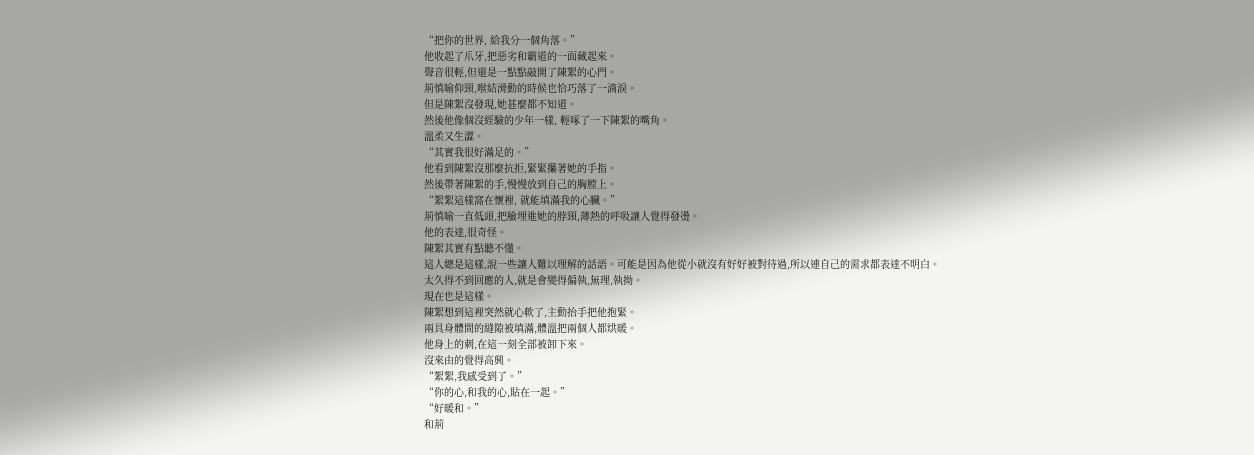“把你的世界, 給我分一個角落。”
他收起了爪牙,把惡劣和霸道的一面藏起來。
聲音很輕,但還是一點點敲開了陳絮的心門。
荊慎喻仰頸,喉結滑動的時候也恰巧落了一滴淚。
但是陳絮沒發現,她甚麼都不知道。
然後他像個沒經驗的少年一樣, 輕啄了一下陳絮的嘴角。
溫柔又生澀。
“其實我很好滿足的。”
他看到陳絮沒那麼抗拒,緊緊攥著她的手指。
然後帶著陳絮的手,慢慢放到自己的胸膛上。
“絮絮這樣窩在懷裡, 就能填滿我的心臟。”
荊慎喻一直低頭,把臉埋進她的脖頸,薄熱的呼吸讓人覺得發燙。
他的表達,很奇怪。
陳絮其實有點聽不懂。
這人總是這樣,說一些讓人難以理解的話語。可能是因為他從小就沒有好好被對待過,所以連自己的需求都表達不明白。
太久得不到回應的人,就是會變得偏執,無理,執拗。
現在也是這樣。
陳絮想到這裡突然就心軟了,主動抬手把他抱緊。
兩具身體間的縫隙被填滿,體溫把兩個人都烘暖。
他身上的刺,在這一刻全部被卸下來。
沒來由的覺得高興。
“絮絮,我感受到了。”
“你的心,和我的心,貼在一起。”
“好暖和。”
和荊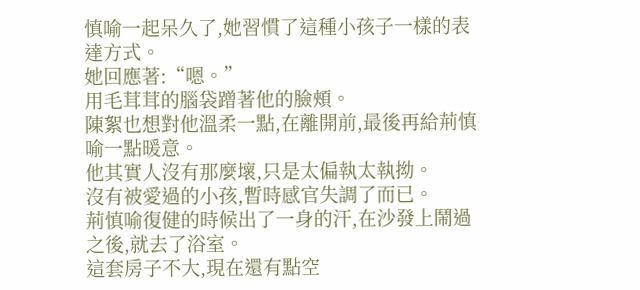慎喻一起呆久了,她習慣了這種小孩子一樣的表達方式。
她回應著:“嗯。”
用毛茸茸的腦袋蹭著他的臉頰。
陳絮也想對他溫柔一點,在離開前,最後再給荊慎喻一點暖意。
他其實人沒有那麼壞,只是太偏執太執拗。
沒有被愛過的小孩,暫時感官失調了而已。
荊慎喻復健的時候出了一身的汗,在沙發上鬧過之後,就去了浴室。
這套房子不大,現在還有點空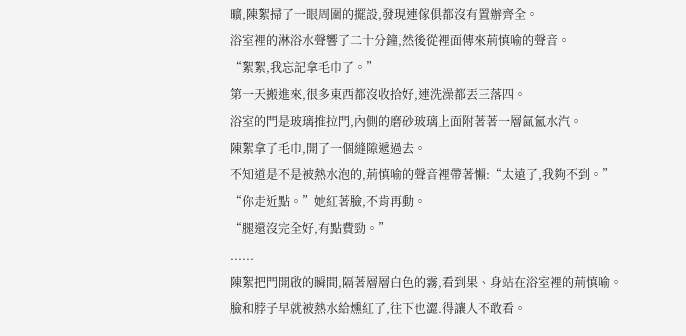曠,陳絮掃了一眼周圍的擺設,發現連傢俱都沒有置辦齊全。
浴室裡的淋浴水聲響了二十分鐘,然後從裡面傳來荊慎喻的聲音。
“絮絮,我忘記拿毛巾了。”
第一天搬進來,很多東西都沒收拾好,連洗澡都丟三落四。
浴室的門是玻璃推拉門,內側的磨砂玻璃上面附著著一層氤氳水汽。
陳絮拿了毛巾,開了一個縫隙遞過去。
不知道是不是被熱水泡的,荊慎喻的聲音裡帶著懶:“太遠了,我夠不到。”
“你走近點。”她紅著臉,不肯再動。
“腿還沒完全好,有點費勁。”
......
陳絮把門開啟的瞬間,隔著層層白色的霧,看到果、身站在浴室裡的荊慎喻。
臉和脖子早就被熱水給燻紅了,往下也澀.得讓人不敢看。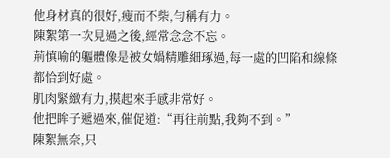他身材真的很好,瘦而不柴,勻稱有力。
陳絮第一次見過之後,經常念念不忘。
荊慎喻的軀體像是被女媧精雕細琢過,每一處的凹陷和線條都恰到好處。
肌肉緊緻有力,摸起來手感非常好。
他把眸子遞過來,催促道:“再往前點,我夠不到。”
陳絮無奈,只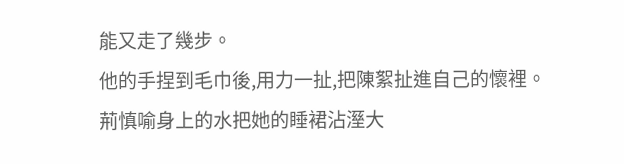能又走了幾步。
他的手捏到毛巾後,用力一扯,把陳絮扯進自己的懷裡。
荊慎喻身上的水把她的睡裙沾溼大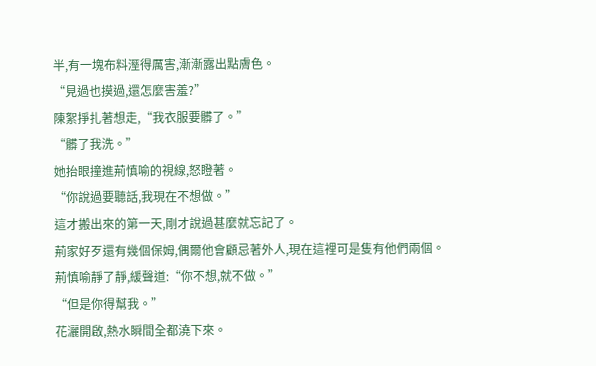半,有一塊布料溼得厲害,漸漸露出點膚色。
“見過也摸過,還怎麼害羞?”
陳絮掙扎著想走,“我衣服要髒了。”
“髒了我洗。”
她抬眼撞進荊慎喻的視線,怒瞪著。
“你說過要聽話,我現在不想做。”
這才搬出來的第一天,剛才說過甚麼就忘記了。
荊家好歹還有幾個保姆,偶爾他會顧忌著外人,現在這裡可是隻有他們兩個。
荊慎喻靜了靜,緩聲道:“你不想,就不做。”
“但是你得幫我。”
花灑開啟,熱水瞬間全都澆下來。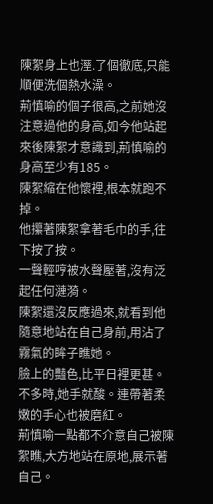陳絮身上也溼.了個徹底,只能順便洗個熱水澡。
荊慎喻的個子很高,之前她沒注意過他的身高,如今他站起來後陳絮才意識到,荊慎喻的身高至少有185。
陳絮縮在他懷裡,根本就跑不掉。
他攥著陳絮拿著毛巾的手,往下按了按。
一聲輕哼被水聲壓著,沒有泛起任何漣漪。
陳絮還沒反應過來,就看到他隨意地站在自己身前,用沾了霧氣的眸子瞧她。
臉上的豔色,比平日裡更甚。
不多時,她手就酸。連帶著柔嫩的手心也被磨紅。
荊慎喻一點都不介意自己被陳絮瞧,大方地站在原地,展示著自己。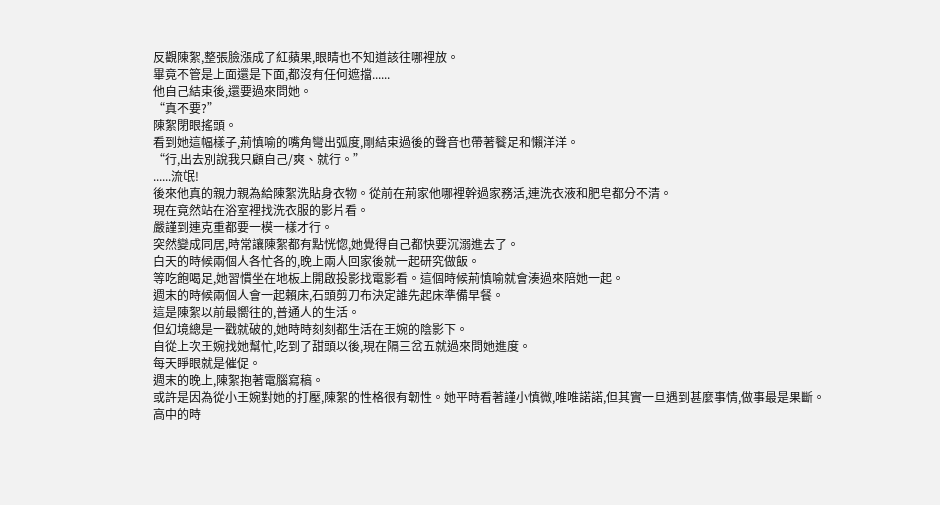反觀陳絮,整張臉漲成了紅蘋果,眼睛也不知道該往哪裡放。
畢竟不管是上面還是下面,都沒有任何遮擋......
他自己結束後,還要過來問她。
“真不要?”
陳絮閉眼搖頭。
看到她這幅樣子,荊慎喻的嘴角彎出弧度,剛結束過後的聲音也帶著餮足和懶洋洋。
“行,出去別說我只顧自己/爽、就行。”
......流氓!
後來他真的親力親為給陳絮洗貼身衣物。從前在荊家他哪裡幹過家務活,連洗衣液和肥皂都分不清。
現在竟然站在浴室裡找洗衣服的影片看。
嚴謹到連克重都要一模一樣才行。
突然變成同居,時常讓陳絮都有點恍惚,她覺得自己都快要沉溺進去了。
白天的時候兩個人各忙各的,晚上兩人回家後就一起研究做飯。
等吃飽喝足,她習慣坐在地板上開啟投影找電影看。這個時候荊慎喻就會湊過來陪她一起。
週末的時候兩個人會一起賴床,石頭剪刀布決定誰先起床準備早餐。
這是陳絮以前最嚮往的,普通人的生活。
但幻境總是一戳就破的,她時時刻刻都生活在王婉的陰影下。
自從上次王婉找她幫忙,吃到了甜頭以後,現在隔三岔五就過來問她進度。
每天睜眼就是催促。
週末的晚上,陳絮抱著電腦寫稿。
或許是因為從小王婉對她的打壓,陳絮的性格很有韌性。她平時看著謹小慎微,唯唯諾諾,但其實一旦遇到甚麼事情,做事最是果斷。
高中的時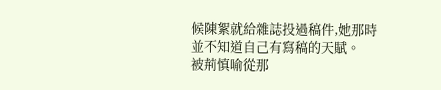候陳絮就給雜誌投過稿件,她那時並不知道自己有寫稿的天賦。
被荊慎喻從那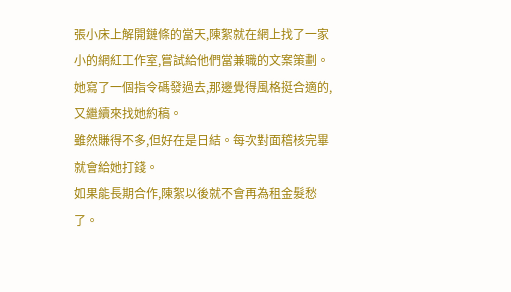張小床上解開鏈條的當天,陳絮就在網上找了一家小的網紅工作室,嘗試給他們當兼職的文案策劃。
她寫了一個指令碼發過去,那邊覺得風格挺合適的,又繼續來找她約稿。
雖然賺得不多,但好在是日結。每次對面稽核完畢就會給她打錢。
如果能長期合作,陳絮以後就不會再為租金髮愁了。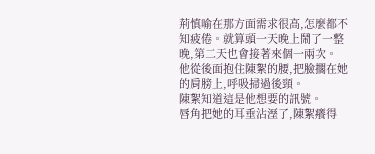荊慎喻在那方面需求很高,怎麼都不知疲倦。就算頭一天晚上鬧了一整晚,第二天也會接著來個一兩次。
他從後面抱住陳絮的腰,把臉擱在她的肩膀上,呼吸掃過後頸。
陳絮知道這是他想要的訊號。
唇角把她的耳垂沾溼了,陳絮癢得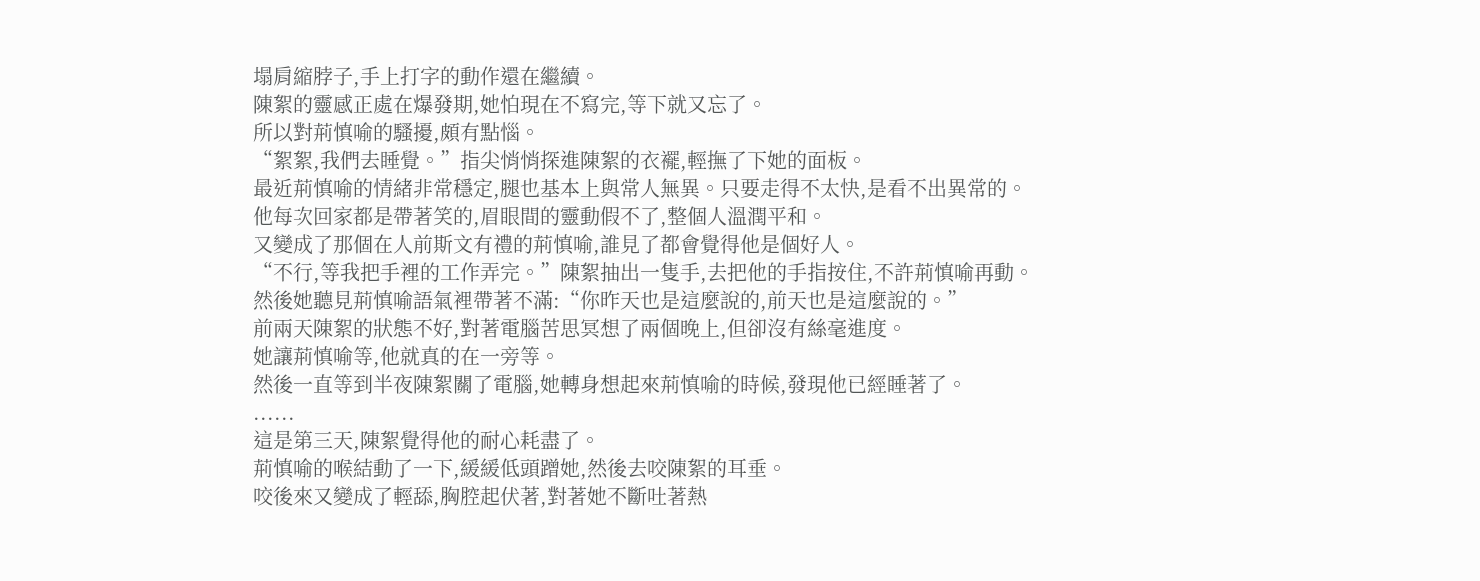塌肩縮脖子,手上打字的動作還在繼續。
陳絮的靈感正處在爆發期,她怕現在不寫完,等下就又忘了。
所以對荊慎喻的騷擾,頗有點惱。
“絮絮,我們去睡覺。”指尖悄悄探進陳絮的衣襬,輕撫了下她的面板。
最近荊慎喻的情緒非常穩定,腿也基本上與常人無異。只要走得不太快,是看不出異常的。
他每次回家都是帶著笑的,眉眼間的靈動假不了,整個人溫潤平和。
又變成了那個在人前斯文有禮的荊慎喻,誰見了都會覺得他是個好人。
“不行,等我把手裡的工作弄完。”陳絮抽出一隻手,去把他的手指按住,不許荊慎喻再動。
然後她聽見荊慎喻語氣裡帶著不滿:“你昨天也是這麼說的,前天也是這麼說的。”
前兩天陳絮的狀態不好,對著電腦苦思冥想了兩個晚上,但卻沒有絲毫進度。
她讓荊慎喻等,他就真的在一旁等。
然後一直等到半夜陳絮關了電腦,她轉身想起來荊慎喻的時候,發現他已經睡著了。
......
這是第三天,陳絮覺得他的耐心耗盡了。
荊慎喻的喉結動了一下,緩緩低頭蹭她,然後去咬陳絮的耳垂。
咬後來又變成了輕舔,胸腔起伏著,對著她不斷吐著熱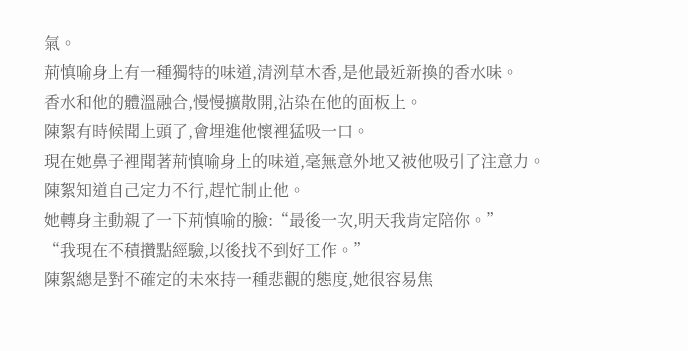氣。
荊慎喻身上有一種獨特的味道,清洌草木香,是他最近新換的香水味。
香水和他的體溫融合,慢慢擴散開,沾染在他的面板上。
陳絮有時候聞上頭了,會埋進他懷裡猛吸一口。
現在她鼻子裡聞著荊慎喻身上的味道,毫無意外地又被他吸引了注意力。
陳絮知道自己定力不行,趕忙制止他。
她轉身主動親了一下荊慎喻的臉:“最後一次,明天我肯定陪你。”
“我現在不積攢點經驗,以後找不到好工作。”
陳絮總是對不確定的未來持一種悲觀的態度,她很容易焦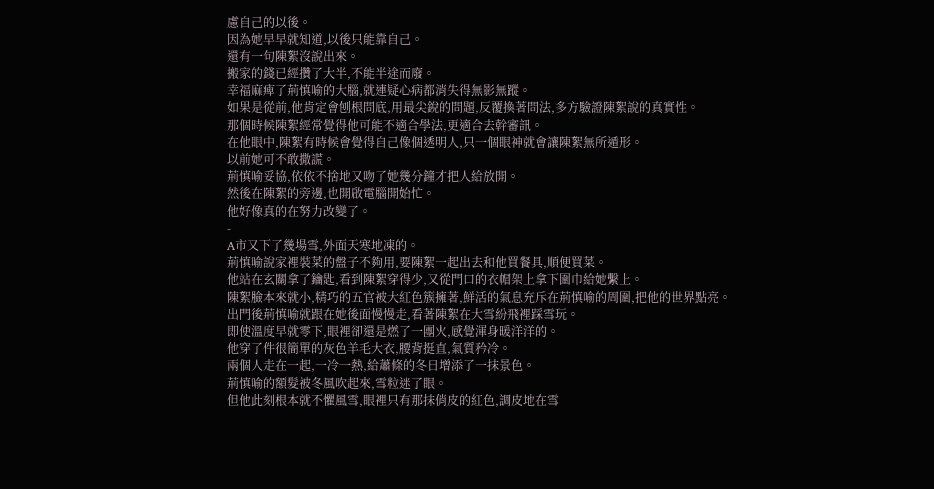慮自己的以後。
因為她早早就知道,以後只能靠自己。
還有一句陳絮沒說出來。
搬家的錢已經攢了大半,不能半途而廢。
幸福麻痺了荊慎喻的大腦,就連疑心病都消失得無影無蹤。
如果是從前,他肯定會刨根問底,用最尖銳的問題,反覆換著問法,多方驗證陳絮說的真實性。
那個時候陳絮經常覺得他可能不適合學法,更適合去幹審訊。
在他眼中,陳絮有時候會覺得自己像個透明人,只一個眼神就會讓陳絮無所遁形。
以前她可不敢撒謊。
荊慎喻妥協,依依不捨地又吻了她幾分鐘才把人給放開。
然後在陳絮的旁邊,也開啟電腦開始忙。
他好像真的在努力改變了。
-
A市又下了幾場雪,外面天寒地凍的。
荊慎喻說家裡裝菜的盤子不夠用,要陳絮一起出去和他買餐具,順便買菜。
他站在玄關拿了鑰匙,看到陳絮穿得少,又從門口的衣帽架上拿下圍巾給她繫上。
陳絮臉本來就小,精巧的五官被大紅色簇擁著,鮮活的氣息充斥在荊慎喻的周圍,把他的世界點亮。
出門後荊慎喻就跟在她後面慢慢走,看著陳絮在大雪紛飛裡踩雪玩。
即使溫度早就零下,眼裡卻還是燃了一團火,感覺渾身暖洋洋的。
他穿了件很簡單的灰色羊毛大衣,腰背挺直,氣質矜冷。
兩個人走在一起,一冷一熱,給蕭條的冬日增添了一抹景色。
荊慎喻的額髮被冬風吹起來,雪粒迷了眼。
但他此刻根本就不懼風雪,眼裡只有那抹俏皮的紅色,調皮地在雪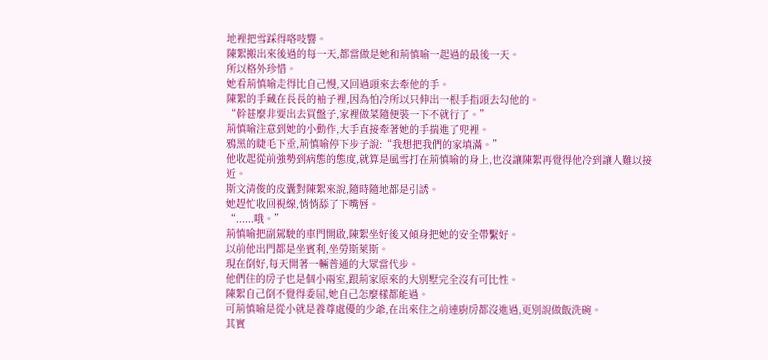地裡把雪踩得咯吱響。
陳絮搬出來後過的每一天,都當做是她和荊慎喻一起過的最後一天。
所以格外珍惜。
她看荊慎喻走得比自己慢,又回過頭來去牽他的手。
陳絮的手藏在長長的袖子裡,因為怕冷所以只伸出一根手指頭去勾他的。
“幹甚麼非要出去買盤子,家裡做菜隨便裝一下不就行了。”
荊慎喻注意到她的小動作,大手直接牽著她的手揣進了兜裡。
鴉黑的睫毛下垂,荊慎喻停下步子說:“我想把我們的家填滿。”
他收起從前強勢到病態的態度,就算是風雪打在荊慎喻的身上,也沒讓陳絮再覺得他冷到讓人難以接近。
斯文清俊的皮囊對陳絮來說,隨時隨地都是引誘。
她趕忙收回視線,悄悄舔了下嘴唇。
“......哦。”
荊慎喻把副駕駛的車門開啟,陳絮坐好後又傾身把她的安全帶繫好。
以前他出門都是坐賓利,坐勞斯萊斯。
現在倒好,每天開著一輛普通的大眾當代步。
他們住的房子也是個小兩室,跟荊家原來的大別墅完全沒有可比性。
陳絮自己倒不覺得委屈,她自己怎麼樣都能過。
可荊慎喻是從小就是養尊處優的少爺,在出來住之前連廚房都沒進過,更別說做飯洗碗。
其實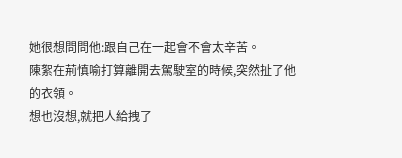她很想問問他:跟自己在一起會不會太辛苦。
陳絮在荊慎喻打算離開去駕駛室的時候,突然扯了他的衣領。
想也沒想,就把人給拽了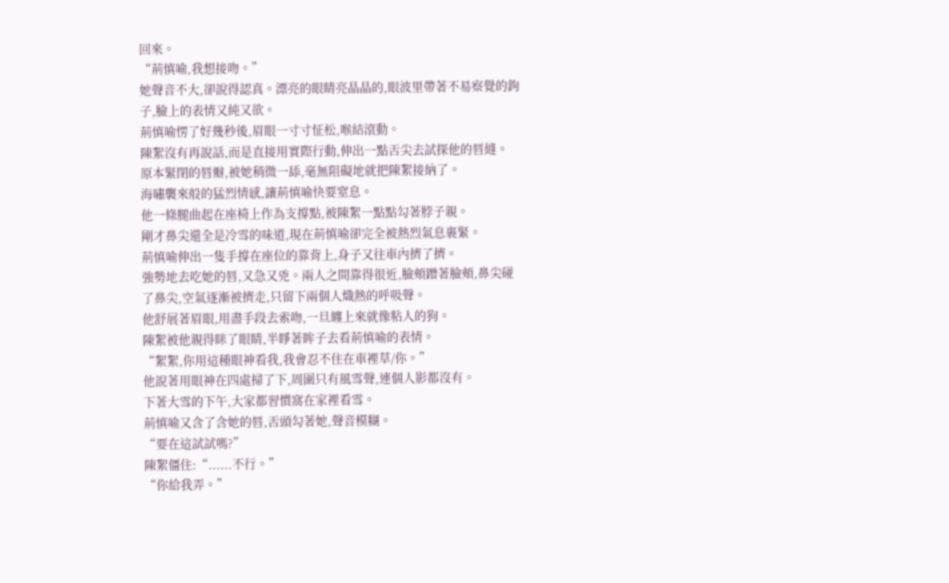回來。
“荊慎喻,我想接吻。”
她聲音不大,卻說得認真。漂亮的眼睛亮晶晶的,眼波里帶著不易察覺的鉤子,臉上的表情又純又欲。
荊慎喻愣了好幾秒後,眉眼一寸寸怔松,喉結滾動。
陳絮沒有再說話,而是直接用實際行動,伸出一點舌尖去試探他的唇縫。
原本緊閉的唇瓣,被她稍微一舔,毫無阻礙地就把陳絮接納了。
海嘯襲來般的猛烈情感,讓荊慎喻快要窒息。
他一條腿曲起在座椅上作為支撐點,被陳絮一點點勾著脖子親。
剛才鼻尖還全是冷雪的味道,現在荊慎喻卻完全被熱烈氣息裹緊。
荊慎喻伸出一隻手撐在座位的靠背上,身子又往車內擠了擠。
強勢地去吃她的唇,又急又兇。兩人之間靠得很近,臉頰蹭著臉頰,鼻尖碰了鼻尖,空氣逐漸被擠走,只留下兩個人熾熱的呼吸聲。
他舒展著眉眼,用盡手段去索吻,一旦纏上來就像粘人的狗。
陳絮被他親得眯了眼睛,半睜著眸子去看荊慎喻的表情。
“絮絮,你用這種眼神看我,我會忍不住在車裡草/你。”
他說著用眼神在四處掃了下,周圍只有風雪聲,連個人影都沒有。
下著大雪的下午,大家都習慣窩在家裡看雪。
荊慎喻又含了含她的唇,舌頭勾著她,聲音模糊。
“要在這試試嗎?”
陳絮僵住:“......不行。”
“你給我弄。”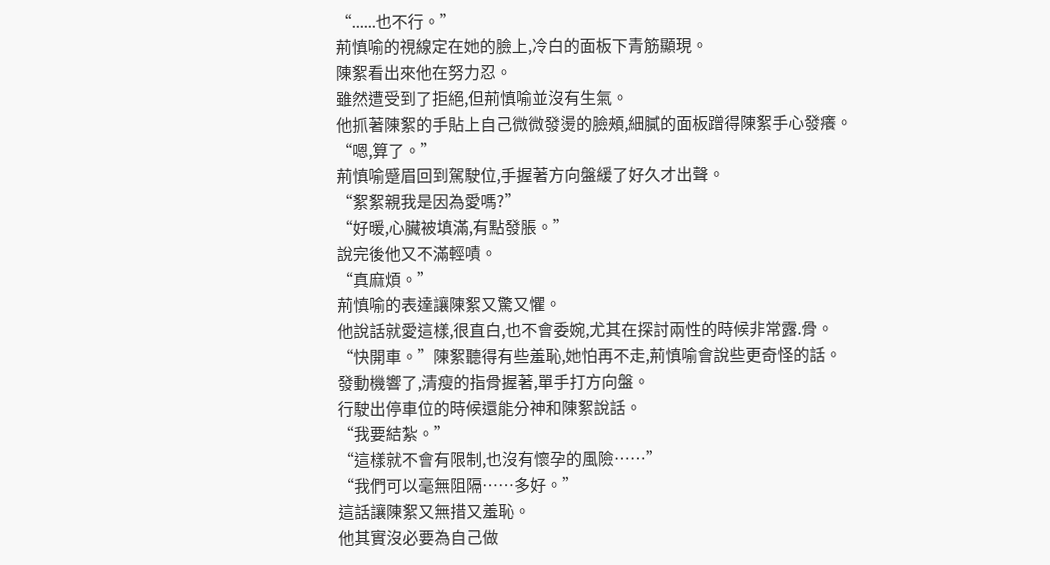“......也不行。”
荊慎喻的視線定在她的臉上,冷白的面板下青筋顯現。
陳絮看出來他在努力忍。
雖然遭受到了拒絕,但荊慎喻並沒有生氣。
他抓著陳絮的手貼上自己微微發燙的臉頰,細膩的面板蹭得陳絮手心發癢。
“嗯,算了。”
荊慎喻蹙眉回到駕駛位,手握著方向盤緩了好久才出聲。
“絮絮親我是因為愛嗎?”
“好暖,心臟被填滿,有點發脹。”
說完後他又不滿輕嘖。
“真麻煩。”
荊慎喻的表達讓陳絮又驚又懼。
他說話就愛這樣,很直白,也不會委婉,尤其在探討兩性的時候非常露.骨。
“快開車。”陳絮聽得有些羞恥,她怕再不走,荊慎喻會說些更奇怪的話。
發動機響了,清瘦的指骨握著,單手打方向盤。
行駛出停車位的時候還能分神和陳絮說話。
“我要結紮。”
“這樣就不會有限制,也沒有懷孕的風險……”
“我們可以毫無阻隔……多好。”
這話讓陳絮又無措又羞恥。
他其實沒必要為自己做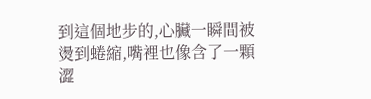到這個地步的,心臟一瞬間被燙到蜷縮,嘴裡也像含了一顆澀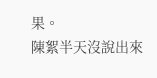果。
陳絮半天沒說出來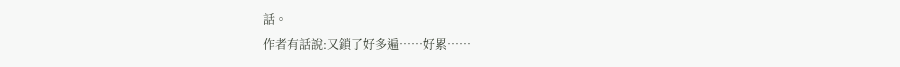話。
作者有話說:又鎖了好多遍……好累……